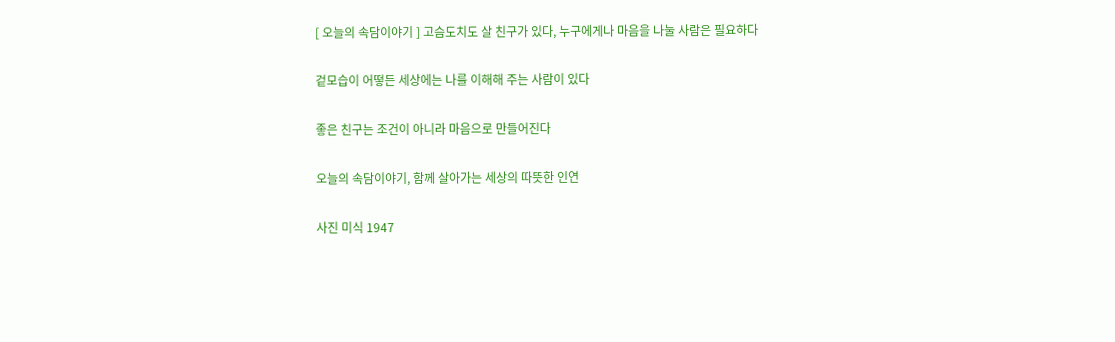[ 오늘의 속담이야기 ] 고슴도치도 살 친구가 있다, 누구에게나 마음을 나눌 사람은 필요하다

겉모습이 어떻든 세상에는 나를 이해해 주는 사람이 있다

좋은 친구는 조건이 아니라 마음으로 만들어진다

오늘의 속담이야기, 함께 살아가는 세상의 따뜻한 인연

사진 미식 1947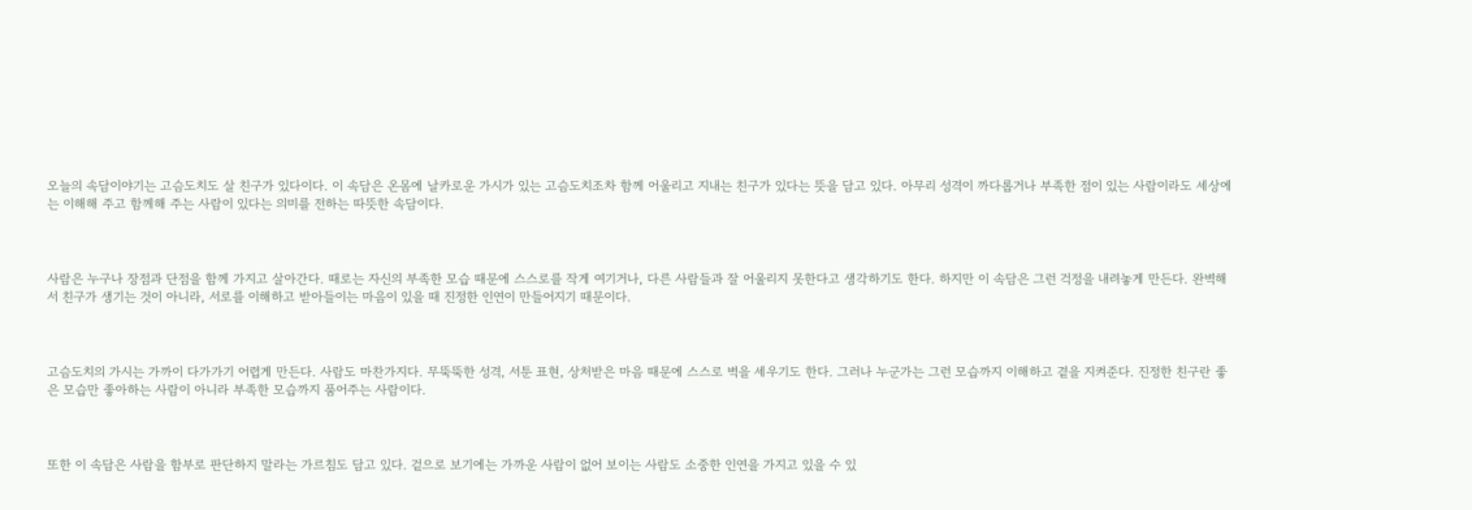오늘의 속담이야기는 고슴도치도 살 친구가 있다이다. 이 속담은 온몸에 날카로운 가시가 있는 고슴도치조차 함께 어울리고 지내는 친구가 있다는 뜻을 담고 있다. 아무리 성격이 까다롭거나 부족한 점이 있는 사람이라도 세상에는 이해해 주고 함께해 주는 사람이 있다는 의미를 전하는 따뜻한 속담이다.



사람은 누구나 장점과 단점을 함께 가지고 살아간다. 때로는 자신의 부족한 모습 때문에 스스로를 작게 여기거나, 다른 사람들과 잘 어울리지 못한다고 생각하기도 한다. 하지만 이 속담은 그런 걱정을 내려놓게 만든다. 완벽해서 친구가 생기는 것이 아니라, 서로를 이해하고 받아들이는 마음이 있을 때 진정한 인연이 만들어지기 때문이다.



고슴도치의 가시는 가까이 다가가기 어렵게 만든다. 사람도 마찬가지다. 무뚝뚝한 성격, 서툰 표현, 상처받은 마음 때문에 스스로 벽을 세우기도 한다. 그러나 누군가는 그런 모습까지 이해하고 곁을 지켜준다. 진정한 친구란 좋은 모습만 좋아하는 사람이 아니라 부족한 모습까지 품어주는 사람이다.



또한 이 속담은 사람을 함부로 판단하지 말라는 가르침도 담고 있다. 겉으로 보기에는 가까운 사람이 없어 보이는 사람도 소중한 인연을 가지고 있을 수 있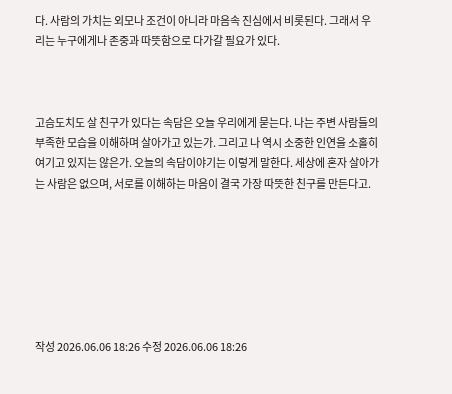다. 사람의 가치는 외모나 조건이 아니라 마음속 진심에서 비롯된다. 그래서 우리는 누구에게나 존중과 따뜻함으로 다가갈 필요가 있다.



고슴도치도 살 친구가 있다는 속담은 오늘 우리에게 묻는다. 나는 주변 사람들의 부족한 모습을 이해하며 살아가고 있는가. 그리고 나 역시 소중한 인연을 소홀히 여기고 있지는 않은가. 오늘의 속담이야기는 이렇게 말한다. 세상에 혼자 살아가는 사람은 없으며, 서로를 이해하는 마음이 결국 가장 따뜻한 친구를 만든다고.







작성 2026.06.06 18:26 수정 2026.06.06 18:26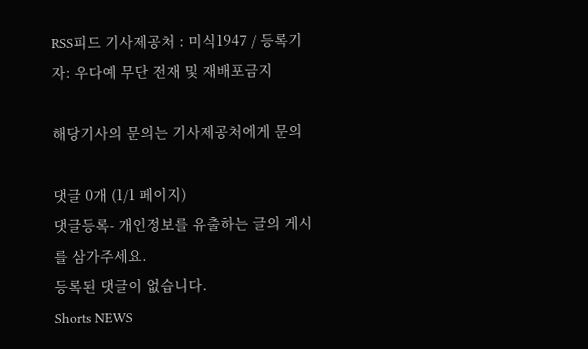RSS피드 기사제공처 : 미식1947 / 등록기자: 우다예 무단 전재 및 재배포금지

해당기사의 문의는 기사제공처에게 문의

댓글 0개 (1/1 페이지)
댓글등록- 개인정보를 유출하는 글의 게시를 삼가주세요.
등록된 댓글이 없습니다.
Shorts NEWS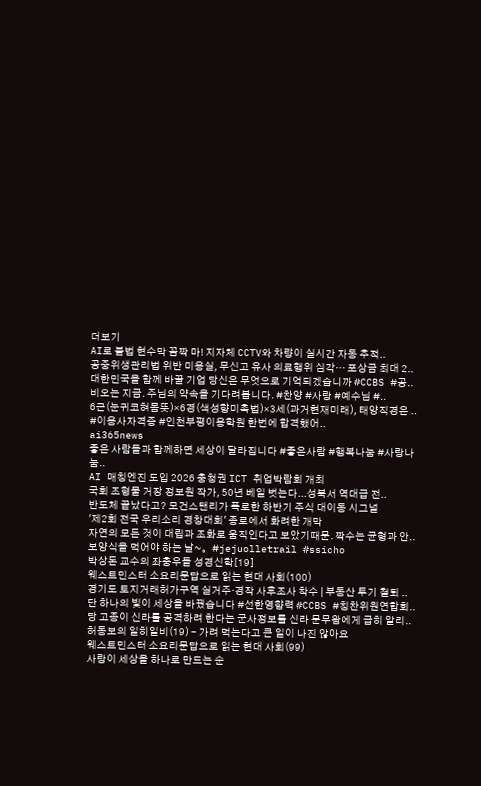더보기
AI로 불법 현수막 꼼짝 마! 지자체 CCTV와 차량이 실시간 자동 추적..
공중위생관리법 위반 미용실, 무신고 유사 의료행위 심각… 포상금 최대 2..
대한민국을 함께 바꿀 기업 당신은 무엇으로 기억되겠습니까 #CCBS #공..
비오는 지금. 주님의 약속을 기다려봅니다. #찬양 #사랑 #예수님 #..
6근(눈귀코혀몸뜻)×6경(색성향미촉법)×3세(과거현재미래), 태양직경은 ..
#이용사자격증 #인천부평이용학원 한번에 합격했어..
ai365news
좋은 사람들과 함께하면 세상이 달라집니다 #좋은사람 #행복나눔 #사랑나눔..
AI 매칭엔진 도입 2026 충청권 ICT 취업박람회 개최
국회 조형물 거장 정보원 작가, 50년 베일 벗는다...성북서 역대급 전..
반도체 끝났다고? 모건스탠리가 폭로한 하반기 주식 대이동 시그널
'제2회 전국 우리소리 경창대회' 종로에서 화려한 개막
자연의 모든 것이 대립과 조화로 움직인다고 보았기때문. 짝수는 균형과 안..
보양식을 먹어야 하는 날~。#jejuolletrail #ssicho
박상돈 교수의 좌충우돌 성경신학[19]
웨스트민스터 소요리문답으로 읽는 현대 사회(100)
경기도 토지거래허가구역 실거주·경작 사후조사 착수 | 부동산 투기 철퇴 ..
단 하나의 빛이 세상을 바꿨습니다 #선한영향력 #CCBS #칭찬위원연합회..
당 고종이 신라를 공격하려 한다는 군사정보를 신라 문무왕에게 급히 알리..
허동보의 일히일비(19) - 가려 먹는다고 큰 일이 나진 않아요
웨스트민스터 소요리문답으로 읽는 현대 사회(99)
사랑이 세상을 하나로 만드는 순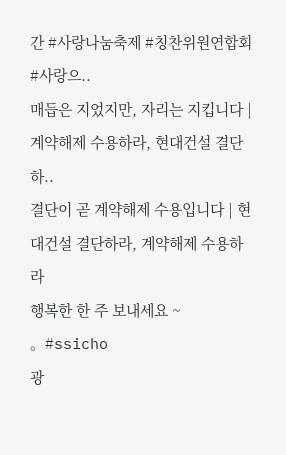간 #사랑나눔축제 #칭찬위원연합회 #사랑으..
매듭은 지었지만, 자리는 지킵니다 | 계약해제 수용하라, 현대건설 결단하..
결단이 곧 계약해제 수용입니다 | 현대건설 결단하라, 계약해제 수용하라
행복한 한 주 보내세요 ~ 。#ssicho
광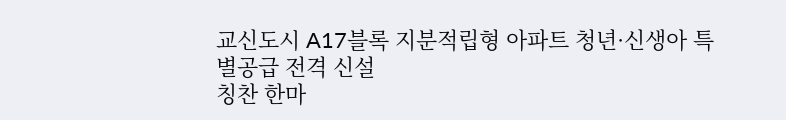교신도시 A17블록 지분적립형 아파트 청년·신생아 특별공급 전격 신설
칭찬 한마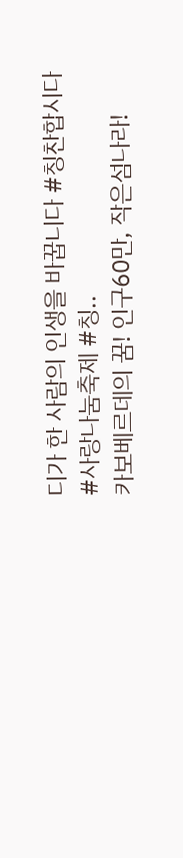디가 한 사람의 인생을 바꿉니다 #칭찬합시다 #사랑나눔축제 #칭..
카보베르데의 꿈! 인구60만, 작은섬나라!